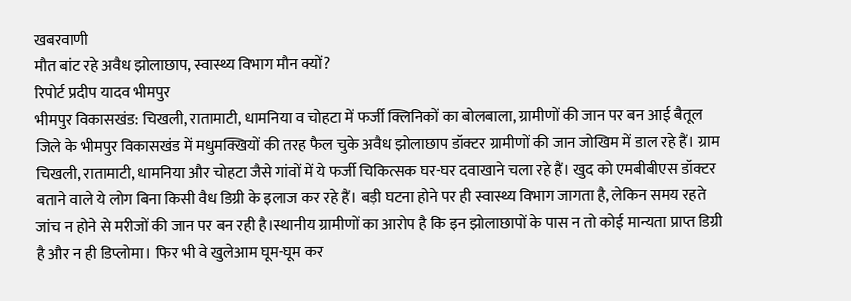खबरवाणी
मौत बांट रहे अवैध झोलाछाप, स्वास्थ्य विभाग मौन क्यों?
रिपोर्ट प्रदीप यादव भीमपुर
भीमपुर विकासखंड: चिखली, रातामाटी, धामनिया व चोहटा में फर्जी क्लिनिकों का बोलबाला, ग्रामीणों की जान पर बन आई बैतूल जिले के भीमपुर विकासखंड में मधुमक्खियों की तरह फैल चुके अवैध झोलाछाप डॉक्टर ग्रामीणों की जान जोखिम में डाल रहे हैं। ग्राम चिखली, रातामाटी, धामनिया और चोहटा जैसे गांवों में ये फर्जी चिकित्सक घर-घर दवाखाने चला रहे हैं। खुद को एमबीबीएस डॉक्टर बताने वाले ये लोग बिना किसी वैध डिग्री के इलाज कर रहे हैं। बड़ी घटना होने पर ही स्वास्थ्य विभाग जागता है, लेकिन समय रहते जांच न होने से मरीजों की जान पर बन रही है।स्थानीय ग्रामीणों का आरोप है कि इन झोलाछापों के पास न तो कोई मान्यता प्राप्त डिग्री है और न ही डिप्लोमा। फिर भी वे खुलेआम घूम-घूम कर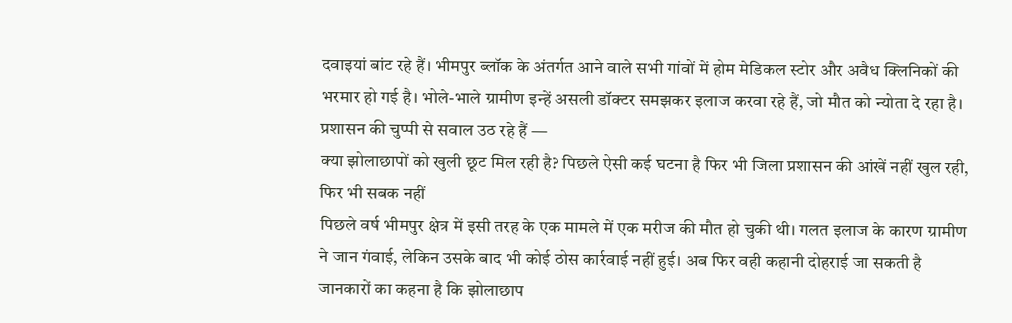दवाइयां बांट रहे हैं। भीमपुर ब्लॉक के अंतर्गत आने वाले सभी गांवों में होम मेडिकल स्टोर और अवैध क्लिनिकों की भरमार हो गई है। भोले-भाले ग्रामीण इन्हें असली डॉक्टर समझकर इलाज करवा रहे हैं, जो मौत को न्योता दे रहा है।
प्रशासन की चुप्पी से सवाल उठ रहे हैं —
क्या झोलाछापों को खुली छूट मिल रही है? पिछले ऐसी कई घटना है फिर भी जिला प्रशासन की आंखें नहीं खुल रही, फिर भी सबक नहीं
पिछले वर्ष भीमपुर क्षेत्र में इसी तरह के एक मामले में एक मरीज की मौत हो चुकी थी। गलत इलाज के कारण ग्रामीण ने जान गंवाई, लेकिन उसके बाद भी कोई ठोस कार्रवाई नहीं हुई। अब फिर वही कहानी दोहराई जा सकती है जानकारों का कहना है कि झोलाछाप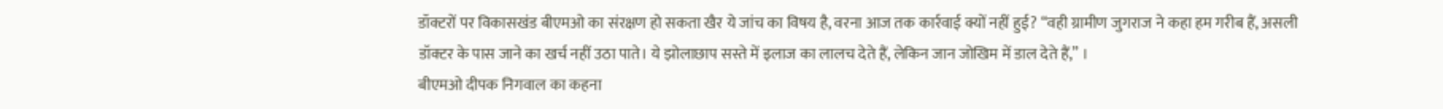डॉक्टरों पर विकासखंड बीएमओ का संरक्षण हो सकता खैर ये जांच का विषय है, वरना आज तक कार्रवाई क्यों नहीं हुई? “वही ग्रामीण जुगराज ने कहा हम गरीब हैं, असली डॉक्टर के पास जाने का खर्च नहीं उठा पाते। ये झोलाछाप सस्ते में इलाज का लालच देते हैं, लेकिन जान जोखिम में डाल देते हैं,” ।
बीएमओ दीपक निगवाल का कहना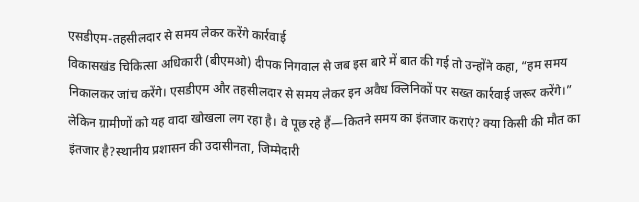एसडीएम-तहसीलदार से समय लेकर करेंगे कार्रवाई
विकासखंड चिकित्सा अधिकारी (बीएमओ) दीपक निगवाल से जब इस बारे में बात की गई तो उन्होंने कहा, “हम समय निकालकर जांच करेंगे। एसडीएम और तहसीलदार से समय लेकर इन अवैध क्लिनिकों पर सख्त कार्रवाई जरूर करेंगे।” लेकिन ग्रामीणों को यह वादा खोखला लग रहा है। वे पूछ रहे हैं—कितने समय का इंतजार कराएं? क्या किसी की मौत का इंतजार है?स्थानीय प्रशासन की उदासीनता, जिम्मेदारी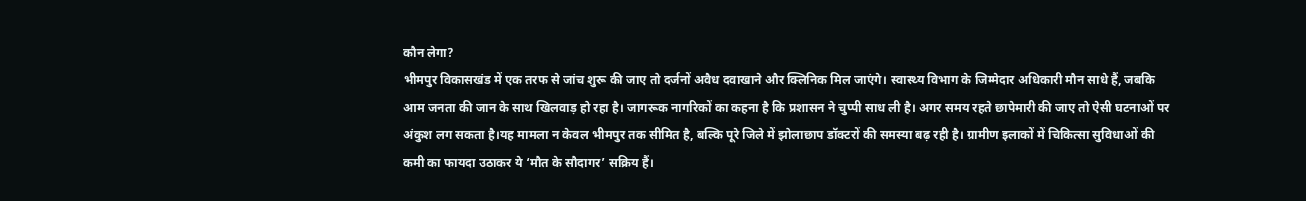कौन लेगा?
भीमपुर विकासखंड में एक तरफ से जांच शुरू की जाए तो दर्जनों अवैध दवाखाने और क्लिनिक मिल जाएंगे। स्वास्थ्य विभाग के जिम्मेदार अधिकारी मौन साधे हैं, जबकि आम जनता की जान के साथ खिलवाड़ हो रहा है। जागरूक नागरिकों का कहना है कि प्रशासन ने चुप्पी साध ली है। अगर समय रहते छापेमारी की जाए तो ऐसी घटनाओं पर अंकुश लग सकता है।यह मामला न केवल भीमपुर तक सीमित है, बल्कि पूरे जिले में झोलाछाप डॉक्टरों की समस्या बढ़ रही है। ग्रामीण इलाकों में चिकित्सा सुविधाओं की कमी का फायदा उठाकर ये ‘मौत के सौदागर’ सक्रिय हैं।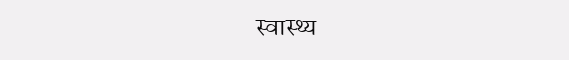स्वास्थ्य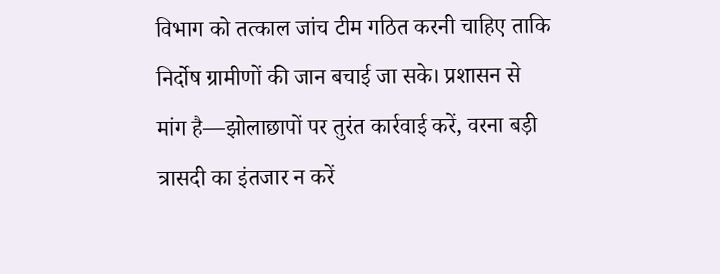विभाग को तत्काल जांच टीम गठित करनी चाहिए ताकि निर्दोष ग्रामीणों की जान बचाई जा सके। प्रशासन से मांग है—झोलाछापों पर तुरंत कार्रवाई करें, वरना बड़ी त्रासदी का इंतजार न करें